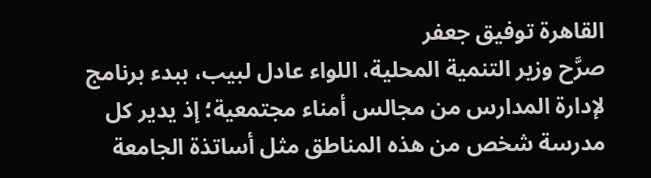القاهرة توفيق جعفر
صرَّح وزير التنمية المحلية، اللواء عادل لبيب، ببدء برنامج لإدارة المدارس من مجالس أمناء مجتمعية؛ إذ يدير كل مدرسة شخص من هذه المناطق مثل أساتذة الجامعة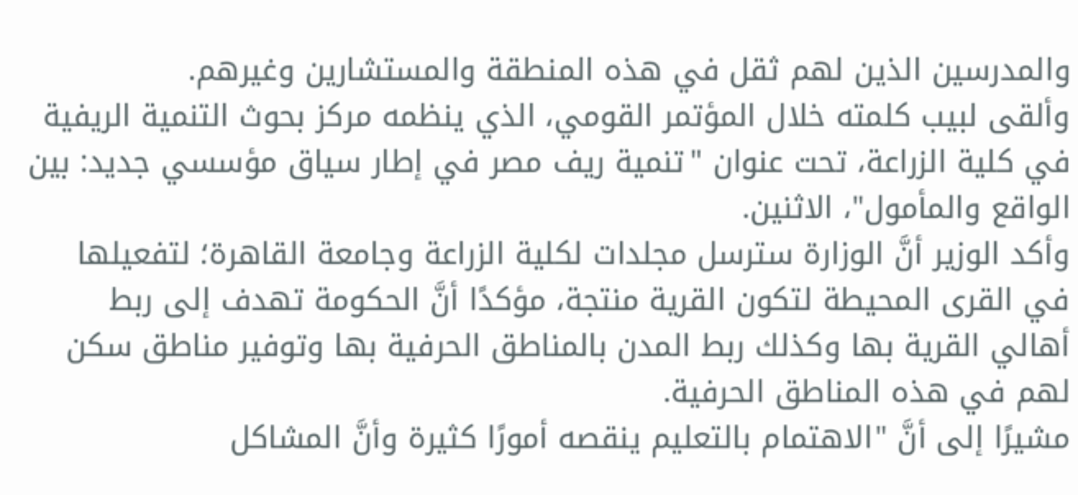والمدرسين الذين لهم ثقل في هذه المنطقة والمستشارين وغيرهم.
وألقى لبيب كلمته خلال المؤتمر القومي، الذي ينظمه مركز بحوث التنمية الريفية في كلية الزراعة، تحت عنوان "تنمية ريف مصر في إطار سياق مؤسسي جديد: بين الواقع والمأمول"، الاثنين.
وأكد الوزير أنَّ الوزارة سترسل مجلدات لكلية الزراعة وجامعة القاهرة؛ لتفعيلها في القرى المحيطة لتكون القرية منتجة، مؤكدًا أنَّ الحكومة تهدف إلى ربط أهالي القرية بها وكذلك ربط المدن بالمناطق الحرفية بها وتوفير مناطق سكن لهم في هذه المناطق الحرفية.
مشيرًا إلى أنَّ "الاهتمام بالتعليم ينقصه أمورًا كثيرة وأنَّ المشاكل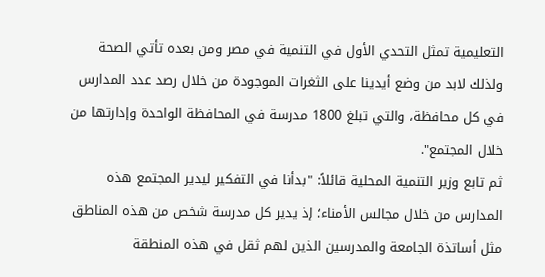التعليمية تمثل التحدي الأول في التنمية في مصر ومن بعده تأتي الصحة ولذلك لابد من وضع أيدينا على الثغرات الموجودة من خلال رصد عدد المدارس في كل محافظة، والتي تبلغ 1800 مدرسة في المحافظة الواحدة وإدارتها من خلال المجتمع".
ثم تابع وزير التنمية المحلية قائلاً: "بدأنا في التفكير ليدير المجتمع هذه المدارس من خلال مجالس الأمناء؛ إذ يدير كل مدرسة شخص من هذه المناطق مثل أساتذة الجامعة والمدرسين الذين لهم ثقل في هذه المنطقة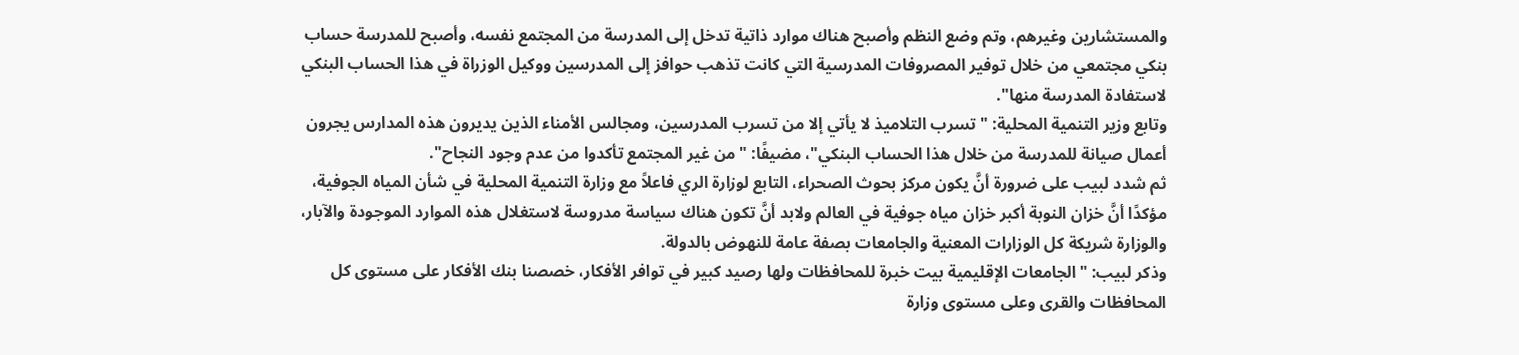والمستشارين وغيرهم، وتم وضع النظم وأصبح هناك موارد ذاتية تدخل إلى المدرسة من المجتمع نفسه، وأصبح للمدرسة حساب بنكي مجتمعي من خلال توفير المصروفات المدرسية التي كانت تذهب حوافز إلى المدرسين ووكيل الوزراة في هذا الحساب البنكي لاستفادة المدرسة منها".
وتابع وزير التنمية المحلية: "تسرب التلاميذ لا يأتي إلا من تسرب المدرسين، ومجالس الأمناء الذين يديرون هذه المدارس يجرون أعمال صيانة للمدرسة من خلال هذا الحساب البنكي"، مضيفًا: "من غير المجتمع تأكدوا من عدم وجود النجاح".
ثم شدد لبيب على ضرورة أنَّ يكون مركز بحوث الصحراء، التابع لوزارة الري فاعلاً مع وزارة التنمية المحلية في شأن المياه الجوفية، مؤكدًا أنَّ خزان النوبة أكبر خزان مياه جوفية في العالم ولابد أنَّ تكون هناك سياسة مدروسة لاستغلال هذه الموارد الموجودة والآبار، والوزارة شريكة كل الوزارات المعنية والجامعات بصفة عامة للنهوض بالدولة.
وذكر لبيب: "الجامعات الإقليمية بيت خبرة للمحافظات ولها رصيد كبير في توافر الأفكار، خصصنا بنك الأفكار على مستوى كل المحافظات والقرى وعلى مستوى وزارة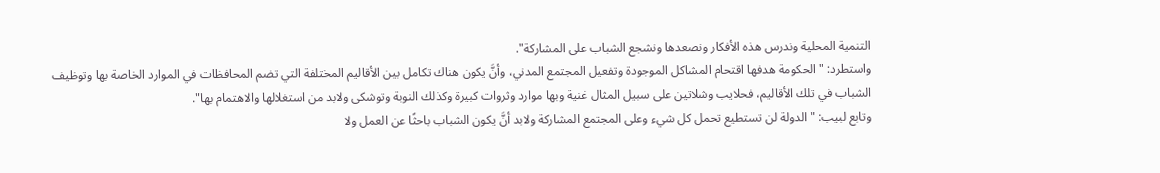التنمية المحلية وندرس هذه الأفكار ونصعدها ونشجع الشباب على المشاركة".
واستطرد: "الحكومة هدفها اقتحام المشاكل الموجودة وتفعيل المجتمع المدني، وأنَّ يكون هناك تكامل بين الأقاليم المختلفة التي تضم المحافظات في الموارد الخاصة بها وتوظيف الشباب في تلك الأقاليم، فحلايب وشلاتين على سبيل المثال غنية وبها موارد وثروات كبيرة وكذلك النوبة وتوشكى ولابد من استغلالها والاهتمام بها".
وتابع لبيب: "الدولة لن تستطيع تحمل كل شيء وعلى المجتمع المشاركة ولابد أنَّ يكون الشباب باحثًا عن العمل ولا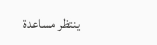ينتظر مساعدة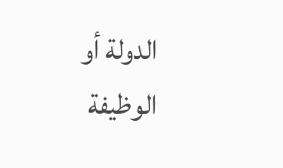الدولة أو الوظيفة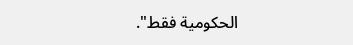الحكومية فقط".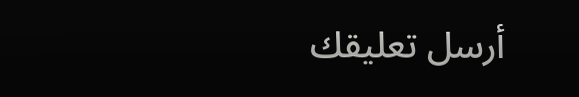أرسل تعليقك